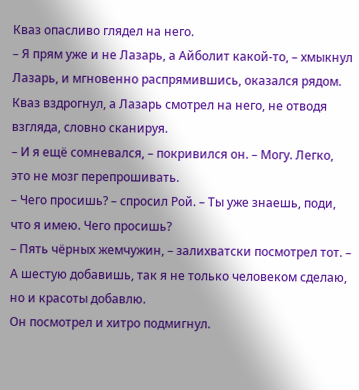Кваз опасливо глядел на него.
– Я прям уже и не Лазарь, а Айболит какой-то, – хмыкнул Лазарь, и мгновенно распрямившись, оказался рядом.
Кваз вздрогнул, а Лазарь смотрел на него, не отводя взгляда, словно сканируя.
– И я ещё сомневался, – покривился он. – Могу. Легко, это не мозг перепрошивать.
– Чего просишь? – спросил Рой. – Ты уже знаешь, поди, что я имею. Чего просишь?
– Пять чёрных жемчужин, – залихватски посмотрел тот. – А шестую добавишь, так я не только человеком сделаю, но и красоты добавлю.
Он посмотрел и хитро подмигнул.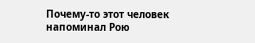Почему-то этот человек напоминал Рою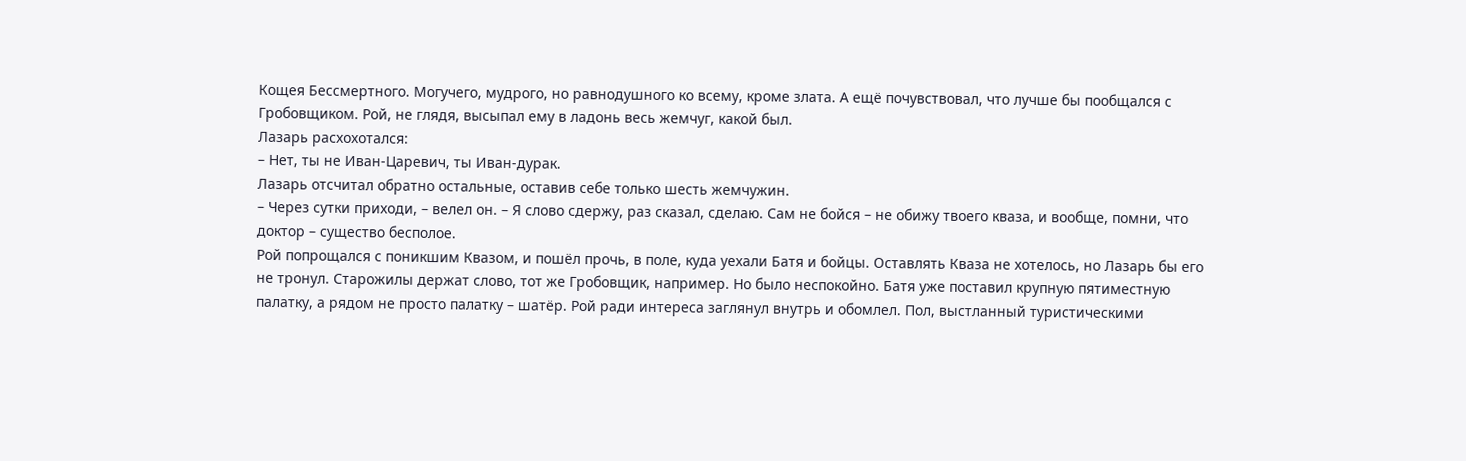Кощея Бессмертного. Могучего, мудрого, но равнодушного ко всему, кроме злата. А ещё почувствовал, что лучше бы пообщался с Гробовщиком. Рой, не глядя, высыпал ему в ладонь весь жемчуг, какой был.
Лазарь расхохотался:
– Нет, ты не Иван-Царевич, ты Иван-дурак.
Лазарь отсчитал обратно остальные, оставив себе только шесть жемчужин.
– Через сутки приходи, – велел он. – Я слово сдержу, раз сказал, сделаю. Сам не бойся – не обижу твоего кваза, и вообще, помни, что доктор – существо бесполое.
Рой попрощался с поникшим Квазом, и пошёл прочь, в поле, куда уехали Батя и бойцы. Оставлять Кваза не хотелось, но Лазарь бы его не тронул. Старожилы держат слово, тот же Гробовщик, например. Но было неспокойно. Батя уже поставил крупную пятиместную палатку, а рядом не просто палатку – шатёр. Рой ради интереса заглянул внутрь и обомлел. Пол, выстланный туристическими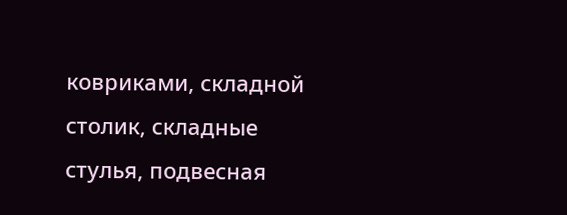ковриками, складной столик, складные стулья, подвесная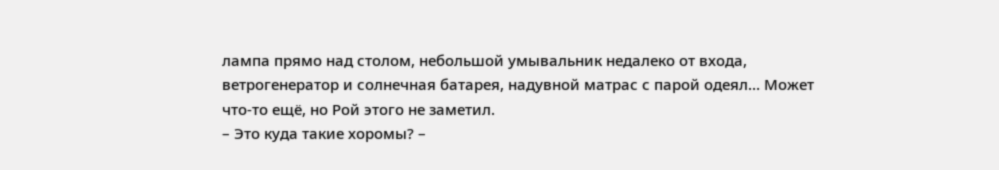лампа прямо над столом, небольшой умывальник недалеко от входа, ветрогенератор и солнечная батарея, надувной матрас с парой одеял… Может что-то ещё, но Рой этого не заметил.
– Это куда такие хоромы? –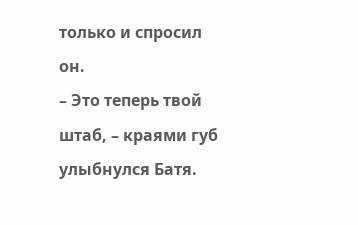только и спросил он.
– Это теперь твой штаб, – краями губ улыбнулся Батя.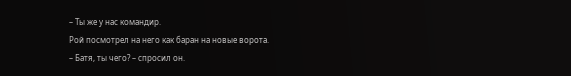– Ты же у нас командир.
Рой посмотрел на него как баран на новые ворота.
– Батя, ты чего? – спросил он.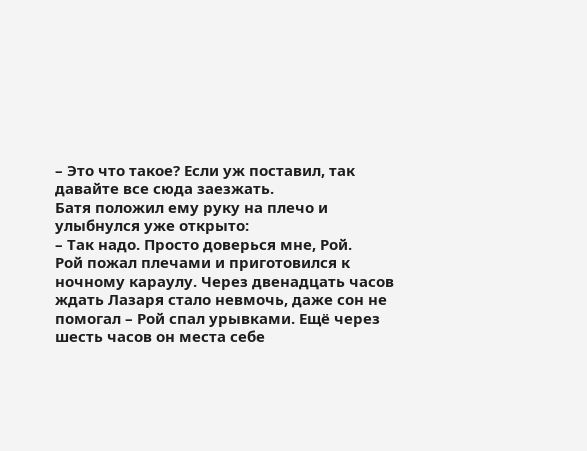– Это что такое? Если уж поставил, так давайте все сюда заезжать.
Батя положил ему руку на плечо и улыбнулся уже открыто:
– Так надо. Просто доверься мне, Рой.
Рой пожал плечами и приготовился к ночному караулу. Через двенадцать часов ждать Лазаря стало невмочь, даже сон не помогал – Рой спал урывками. Ещё через шесть часов он места себе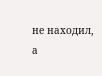не находил, а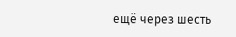ещё через шесть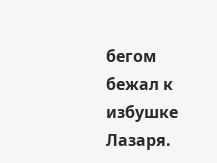бегом бежал к избушке Лазаря.